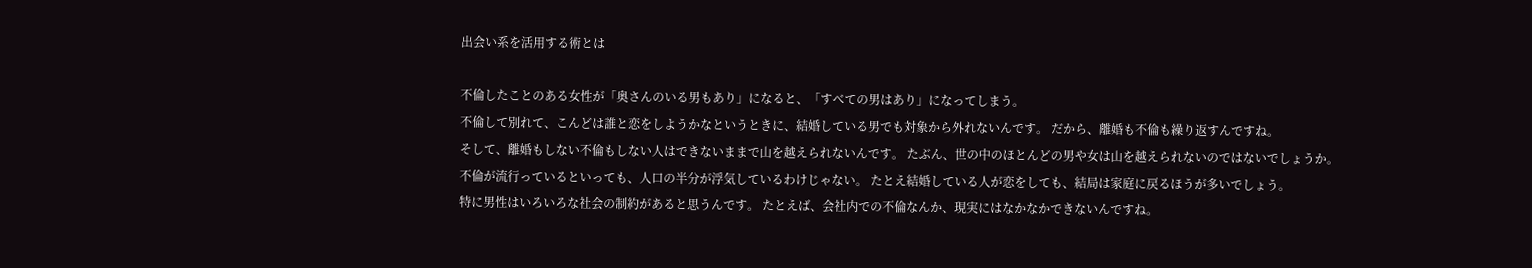出会い系を活用する術とは

不倫したことのある女性が「奥さんのいる男もあり」になると、「すべての男はあり」になってしまう。
不倫して別れて、こんどは誰と恋をしようかなというときに、結婚している男でも対象から外れないんです。 だから、離婚も不倫も繰り返すんですね。
そして、離婚もしない不倫もしない人はできないままで山を越えられないんです。 たぶん、世の中のほとんどの男や女は山を越えられないのではないでしょうか。
不倫が流行っているといっても、人口の半分が浮気しているわけじゃない。 たとえ結婚している人が恋をしても、結局は家庭に戻るほうが多いでしょう。
特に男性はいろいろな社会の制約があると思うんです。 たとえば、会社内での不倫なんか、現実にはなかなかできないんですね。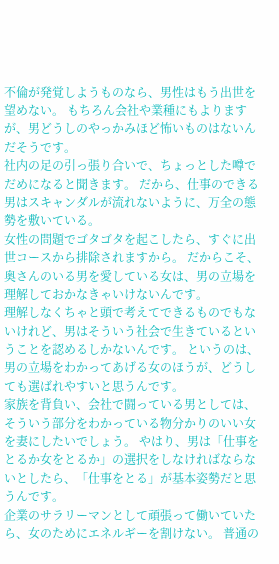不倫が発覚しようものなら、男性はもう出世を望めない。 もちろん会社や業種にもよりますが、男どうしのやっかみほど怖いものはないんだそうです。
社内の足の引っ張り合いで、ちょっとした噂でだめになると聞きます。 だから、仕事のできる男はスキャンダルが流れないように、万全の態勢を敷いている。
女性の問題でゴタゴタを起こしたら、すぐに出世コースから排除されますから。 だからこそ、奥さんのいる男を愛している女は、男の立場を理解しておかなきゃいけないんです。
理解しなくちゃと頭で考えてできるものでもないけれど、男はそういう社会で生きているということを認めるしかないんです。 というのは、男の立場をわかってあげる女のほうが、どうしても選ばれやすいと思うんです。
家族を背負い、会社で闘っている男としては、そういう部分をわかっている物分かりのいい女を妻にしたいでしょう。 やはり、男は「仕事をとるか女をとるか」の選択をしなければならないとしたら、「仕事をとる」が基本姿勢だと思うんです。
企業のサラリーマンとして頑張って働いていたら、女のためにエネルギーを割けない。 普通の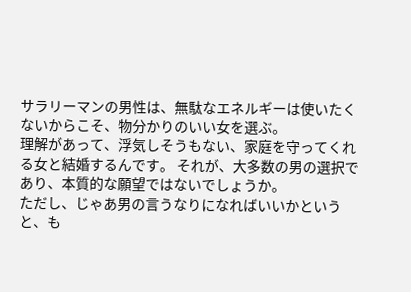サラリーマンの男性は、無駄なエネルギーは使いたくないからこそ、物分かりのいい女を選ぶ。
理解があって、浮気しそうもない、家庭を守ってくれる女と結婚するんです。 それが、大多数の男の選択であり、本質的な願望ではないでしょうか。
ただし、じゃあ男の言うなりになればいいかというと、も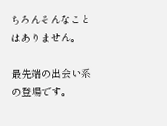ちろんそんなことはありません。

最先端の出会い系の登場です。